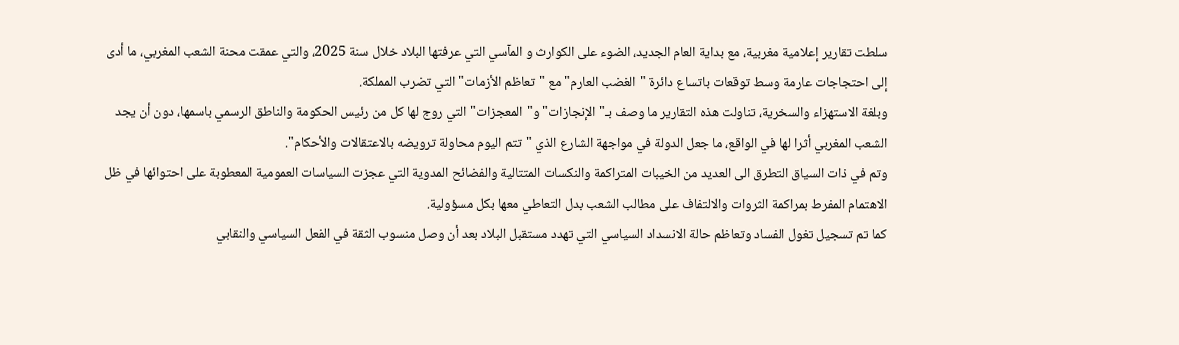سلطت تقارير إعلامية مغربية، مع بداية العام الجديد، الضوء على الكوارث و المآسي التي عرفتها البلاد خلال سنة 2025، والتي عمقت محنة الشعب المغربي، ما أدى إلى احتجاجات عارمة وسط توقعات باتساع دائرة "الغضب العارم" مع "تعاظم الأزمات" التي تضرب المملكة.
وبلغة الاستهزاء والسخرية، تناولت هذه التقارير ما وصف بـ"الإنجازات" و"المعجزات" التي روج لها كل من رئيس الحكومة والناطق الرسمي باسمها، دون أن يجد الشعب المغربي أثرا لها في الواقع، ما جعل الدولة في مواجهة الشارع الذي "تتم اليوم محاولة ترويضه بالاعتقالات والأحكام".
وتم في ذات السياق التطرق الى العديد من الخيبات المتراكمة والنكسات المتتالية والفضائح المدوية التي عجزت السياسات العمومية المعطوبة على احتوائها في ظل الاهتمام المفرط بمراكمة الثروات والالتفاف على مطالب الشعب بدل التعاطي معها بكل مسؤولية.
كما تم تسجيل تغول الفساد وتعاظم حالة الانسداد السياسي التي تهدد مستقبل البلاد بعد أن وصل منسوب الثقة في الفعل السياسي والنقابي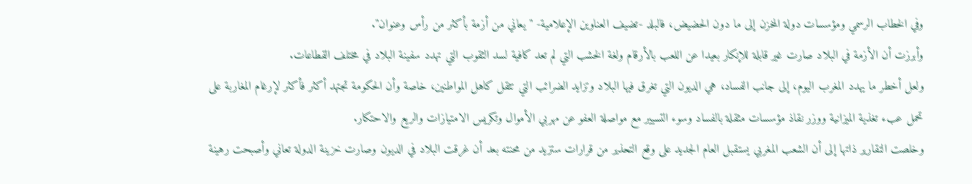وفي الخطاب الرسمي ومؤسسات دولة المخزن إلى ما دون الحضيض، فالبلد -تضيف العناوين الإعلامية- "يعاني من أزمة بأكثر من رأس وعنوان".
وأبرزت أن الأزمة في البلاد صارت غير قابلة للإنكار بعيدا عن اللعب بالأرقام ولغة الخشب التي لم تعد كافية لسد الثقوب التي تهدد سفينة البلاد في مختلف القطاعات.
ولعل أخطر ما يهدد المغرب اليوم، إلى جانب الفساد، هي الديون التي تغرق فيها البلاد وتزايد الضرائب التي تثقل كاهل المواطنين، خاصة وأن الحكومة تجتهد أكثر فأكثر لإرغام المغاربة على تحمل عبء تغذية الميزانية ووزر نقاذ مؤسسات مثقلة بالفساد وسوء التسيير مع مواصلة العفو عن مهربي الأموال وتكريس الامتيازات والريع والاحتكار.
وخلصت التقارير ذاتها إلى أن الشعب المغربي يستقبل العام الجديد على وقع التحذير من قرارات ستزيد من محنته بعد أن غرقت البلاد في الديون وصارت خزينة الدولة تعاني وأصبحت رهينة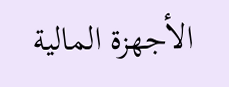الأجهزة المالية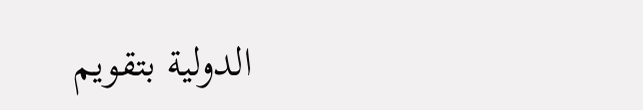الدولية بتقويم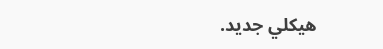هيكلي جديد.